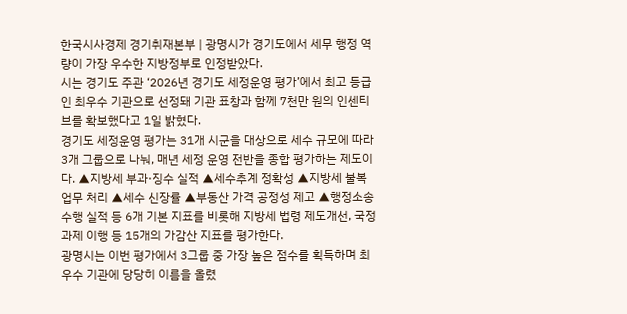한국시사경제 경기취재본부 | 광명시가 경기도에서 세무 행정 역량이 가장 우수한 지방정부로 인정받았다.
시는 경기도 주관 ‘2026년 경기도 세정운영 평가’에서 최고 등급인 최우수 기관으로 선정돼 기관 표창과 함께 7천만 원의 인센티브를 확보했다고 1일 밝혔다.
경기도 세정운영 평가는 31개 시군을 대상으로 세수 규모에 따라 3개 그룹으로 나눠, 매년 세정 운영 전반을 종합 평가하는 제도이다. ▲지방세 부과·징수 실적 ▲세수추계 정확성 ▲지방세 불복업무 처리 ▲세수 신장률 ▲부동산 가격 공정성 제고 ▲행정소송 수행 실적 등 6개 기본 지표를 비롯해 지방세 법령 제도개선, 국정과제 이행 등 15개의 가감산 지표를 평가한다.
광명시는 이번 평가에서 3그룹 중 가장 높은 점수를 획득하며 최우수 기관에 당당히 이름을 올렸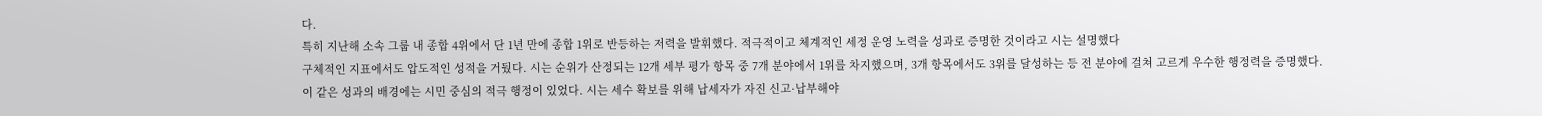다.
특히 지난해 소속 그룹 내 종합 4위에서 단 1년 만에 종합 1위로 반등하는 저력을 발휘했다. 적극적이고 체계적인 세정 운영 노력을 성과로 증명한 것이라고 시는 설명했다
구체적인 지표에서도 압도적인 성적을 거뒀다. 시는 순위가 산정되는 12개 세부 평가 항목 중 7개 분야에서 1위를 차지했으며, 3개 항목에서도 3위를 달성하는 등 전 분야에 걸쳐 고르게 우수한 행정력을 증명했다.
이 같은 성과의 배경에는 시민 중심의 적극 행정이 있었다. 시는 세수 확보를 위해 납세자가 자진 신고·납부해야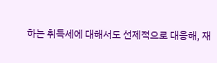하는 취득세에 대해서도 선제적으로 대응해, 재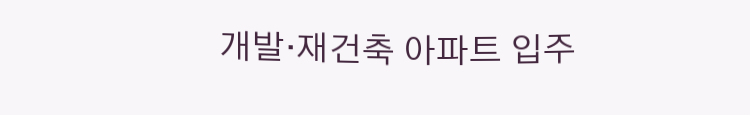개발·재건축 아파트 입주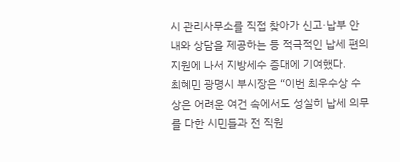시 관리사무소를 직접 찾아가 신고·납부 안내와 상담을 제공하는 등 적극적인 납세 편의 지원에 나서 지방세수 증대에 기여했다.
최혜민 광명시 부시장은 “이번 최우수상 수상은 어려운 여건 속에서도 성실히 납세 의무를 다한 시민들과 전 직원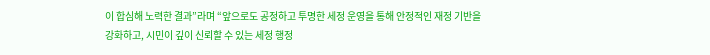이 합심해 노력한 결과”라며 “앞으로도 공정하고 투명한 세정 운영을 통해 안정적인 재정 기반을 강화하고, 시민이 깊이 신뢰할 수 있는 세정 행정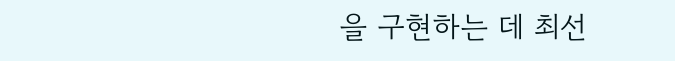을 구현하는 데 최선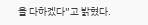을 다하겠다”고 밝혔다.